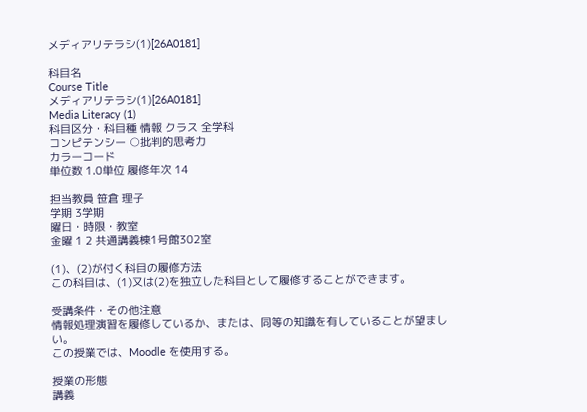メディアリテラシ(1)[26A0181]

科目名
Course Title
メディアリテラシ(1)[26A0181]
Media Literacy (1)
科目区分・科目種 情報 クラス 全学科
コンピテンシー ○批判的思考力
カラーコード
単位数 1.0単位 履修年次 14

担当教員 笹倉 理子
学期 3学期
曜日・時限・教室
金曜 1 2 共通講義棟1号館302室

(1)、(2)が付く科目の履修方法
この科目は、(1)又は(2)を独立した科目として履修することができます。

受講条件・その他注意
情報処理演習を履修しているか、または、同等の知識を有していることが望ましい。
この授業では、Moodle を使用する。

授業の形態
講義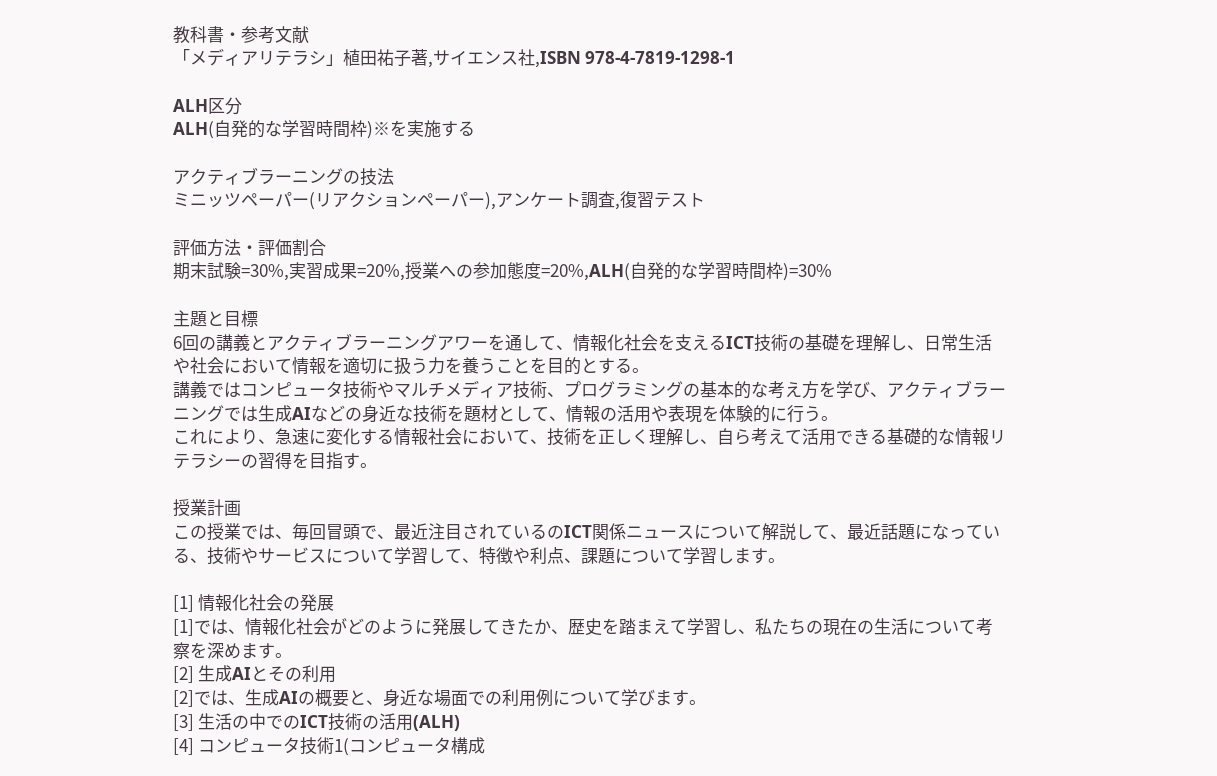教科書・参考文献
「メディアリテラシ」植田祐子著,サイエンス社,ISBN 978-4-7819-1298-1

ALH区分
ALH(自発的な学習時間枠)※を実施する

アクティブラーニングの技法
ミニッツペーパー(リアクションペーパー),アンケート調査,復習テスト

評価方法・評価割合
期末試験=30%,実習成果=20%,授業への参加態度=20%,ALH(自発的な学習時間枠)=30%

主題と目標
6回の講義とアクティブラーニングアワーを通して、情報化社会を支えるICT技術の基礎を理解し、日常生活や社会において情報を適切に扱う力を養うことを目的とする。
講義ではコンピュータ技術やマルチメディア技術、プログラミングの基本的な考え方を学び、アクティブラーニングでは生成AIなどの身近な技術を題材として、情報の活用や表現を体験的に行う。
これにより、急速に変化する情報社会において、技術を正しく理解し、自ら考えて活用できる基礎的な情報リテラシーの習得を目指す。

授業計画
この授業では、毎回冒頭で、最近注目されているのICT関係ニュースについて解説して、最近話題になっている、技術やサービスについて学習して、特徴や利点、課題について学習します。

[1] 情報化社会の発展
[1]では、情報化社会がどのように発展してきたか、歴史を踏まえて学習し、私たちの現在の生活について考察を深めます。
[2] 生成AIとその利用
[2]では、生成AIの概要と、身近な場面での利用例について学びます。
[3] 生活の中でのICT技術の活用(ALH)
[4] コンピュータ技術1(コンピュータ構成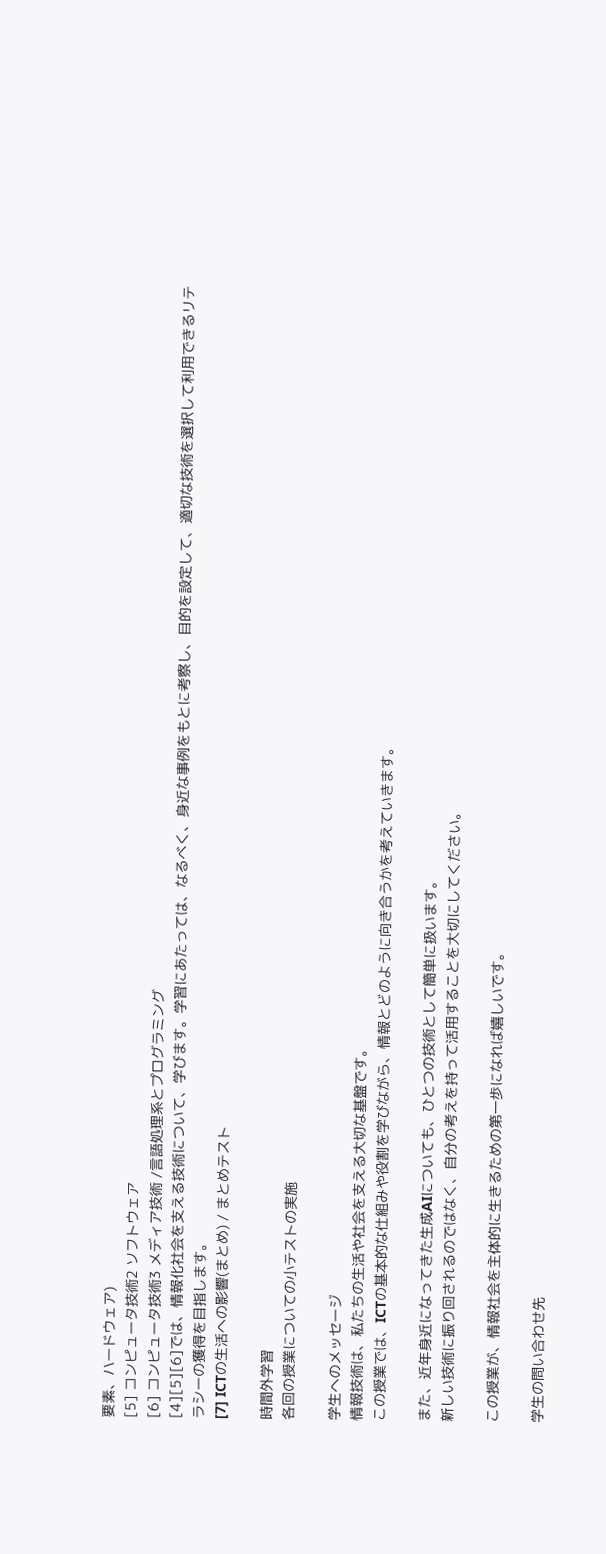要素、ハードウェア)
[5] コンピュータ技術2 ソフトウェア
[6] コンピュータ技術3 メディア技術 /言語処理系とプログラミング
[4][5][6]では、情報化社会を支える技術について、学びます。学習にあたっては、なるべく、身近な事例をもとに考察し、目的を設定して、適切な技術を選択して利用できるリテラシーの獲得を目指します。
[7] ICTの生活への影響(まとめ) / まとめテスト

時間外学習
各回の授業についての小テストの実施

学生へのメッセージ
情報技術は、私たちの生活や社会を支える大切な基盤です。
この授業では、ICTの基本的な仕組みや役割を学びながら、情報とどのように向き合うかを考えていきます。

また、近年身近になってきた生成AIについても、ひとつの技術として簡単に扱います。
新しい技術に振り回されるのではなく、自分の考えを持って活用することを大切にしてください。

この授業が、情報社会を主体的に生きるための第一歩になれば嬉しいです。

学生の問い合わせ先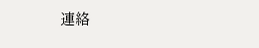連絡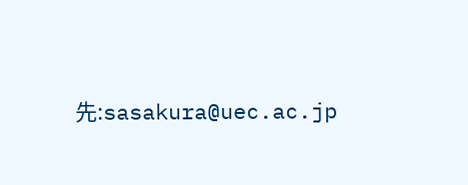先:sasakura@uec.ac.jp